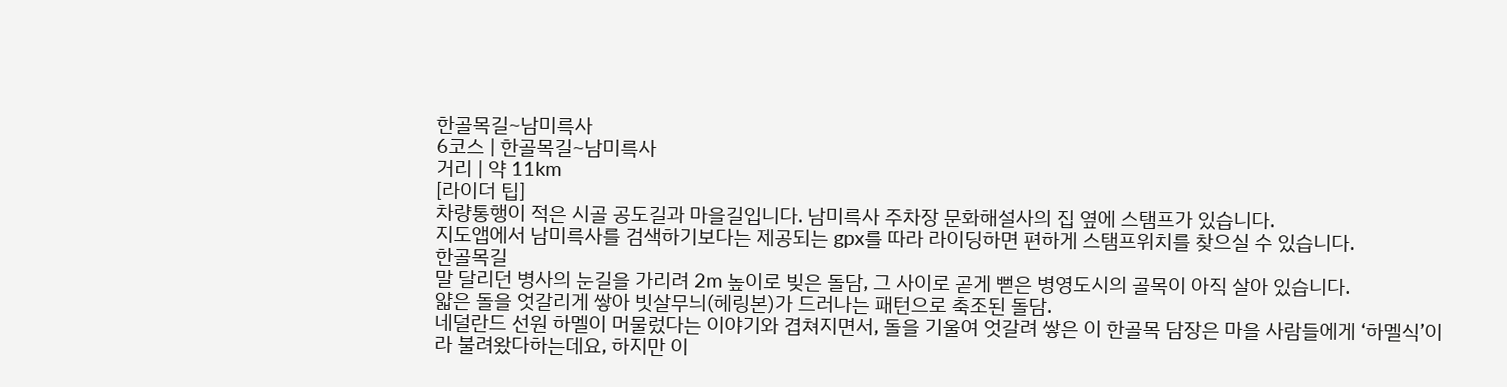한골목길~남미륵사
6코스 | 한골목길~남미륵사
거리 | 약 11km
[라이더 팁]
차량통행이 적은 시골 공도길과 마을길입니다. 남미륵사 주차장 문화해설사의 집 옆에 스탬프가 있습니다.
지도앱에서 남미륵사를 검색하기보다는 제공되는 gpx를 따라 라이딩하면 편하게 스탬프위치를 찾으실 수 있습니다.
한골목길
말 달리던 병사의 눈길을 가리려 2m 높이로 빚은 돌담, 그 사이로 곧게 뻗은 병영도시의 골목이 아직 살아 있습니다.
얇은 돌을 엇갈리게 쌓아 빗살무늬(헤링본)가 드러나는 패턴으로 축조된 돌담.
네덜란드 선원 하멜이 머물렀다는 이야기와 겹쳐지면서, 돌을 기울여 엇갈려 쌓은 이 한골목 담장은 마을 사람들에게 ‘하멜식’이라 불려왔다하는데요, 하지만 이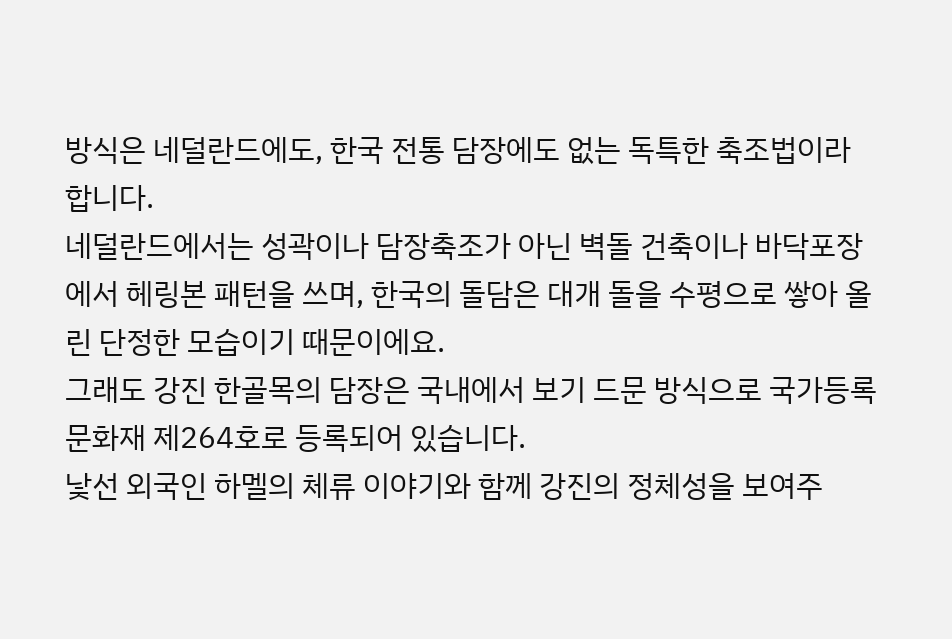방식은 네덜란드에도, 한국 전통 담장에도 없는 독특한 축조법이라 합니다.
네덜란드에서는 성곽이나 담장축조가 아닌 벽돌 건축이나 바닥포장에서 헤링본 패턴을 쓰며, 한국의 돌담은 대개 돌을 수평으로 쌓아 올린 단정한 모습이기 때문이에요.
그래도 강진 한골목의 담장은 국내에서 보기 드문 방식으로 국가등록문화재 제264호로 등록되어 있습니다.
낯선 외국인 하멜의 체류 이야기와 함께 강진의 정체성을 보여주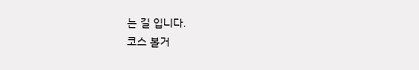는 길 입니다.
코스 볼거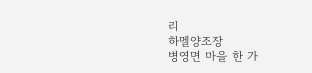리
하멜양조장
병영면 마을 한 가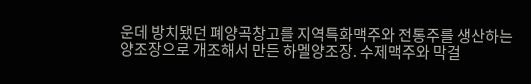운데 방치됐던 폐양곡창고를 지역특화맥주와 전통주를 생산하는 양조장으로 개조해서 만든 하멜양조장. 수제맥주와 막걸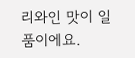리와인 맛이 일품이에요.